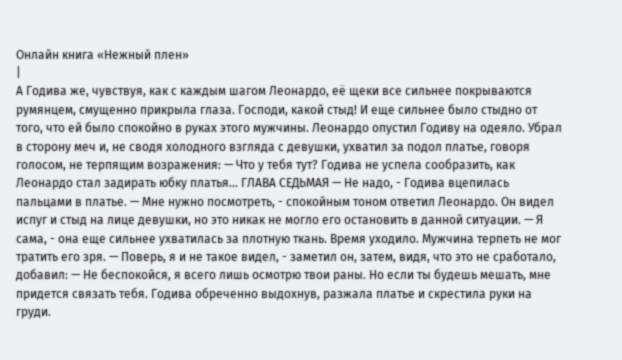Онлайн книга «Нежный плен»
|
А Годива же, чувствуя, как с каждым шагом Леонардо, её щеки все сильнее покрываются румянцем, смущенно прикрыла глаза. Господи, какой стыд! И еще сильнее было стыдно от того, что ей было спокойно в руках этого мужчины. Леонардо опустил Годиву на одеяло. Убрал в сторону меч и, не сводя холодного взгляда с девушки, ухватил за подол платье, говоря голосом, не терпящим возражения: — Что у тебя тут? Годива не успела сообразить, как Леонардо стал задирать юбку платья... ГЛАВА СЕДЬМАЯ — Не надо, - Годива вцепилась пальцами в платье. — Мне нужно посмотреть, - спокойным тоном ответил Леонардо. Он видел испуг и стыд на лице девушки, но это никак не могло его остановить в данной ситуации. — Я сама, - она еще сильнее ухватилась за плотную ткань. Время уходило. Мужчина терпеть не мог тратить его зря. — Поверь, я и не такое видел, - заметил он, затем, видя, что это не сработало, добавил: — Не беспокойся, я всего лишь осмотрю твои раны. Но если ты будешь мешать, мне придется связать тебя. Годива обреченно выдохнув, разжала платье и скрестила руки на груди.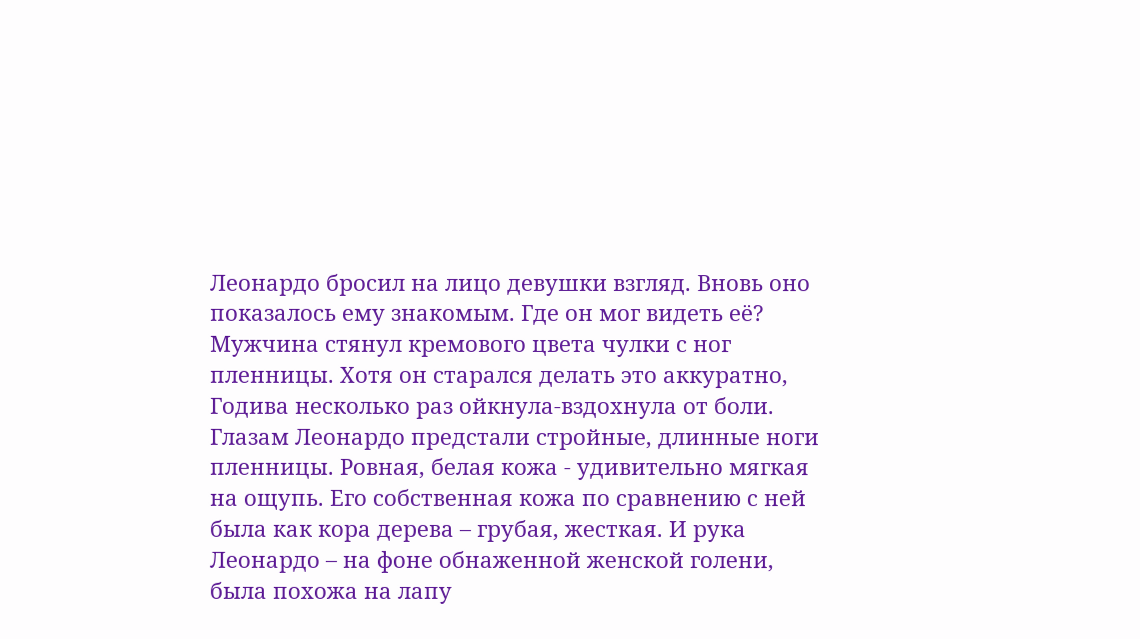Леонардо бросил на лицо девушки взгляд. Вновь оно показалось ему знакомым. Где он мог видеть её? Мужчина стянул кремового цвета чулки с ног пленницы. Хотя он старался делать это аккуратно, Годива несколько раз ойкнула-вздохнула от боли. Глазам Леонардо предстали стройные, длинные ноги пленницы. Ровная, белая кожа - удивительно мягкая на ощупь. Его собственная кожа по сравнению с ней была как кора дерева – грубая, жесткая. И рука Леонардо – на фоне обнаженной женской голени, была похожа на лапу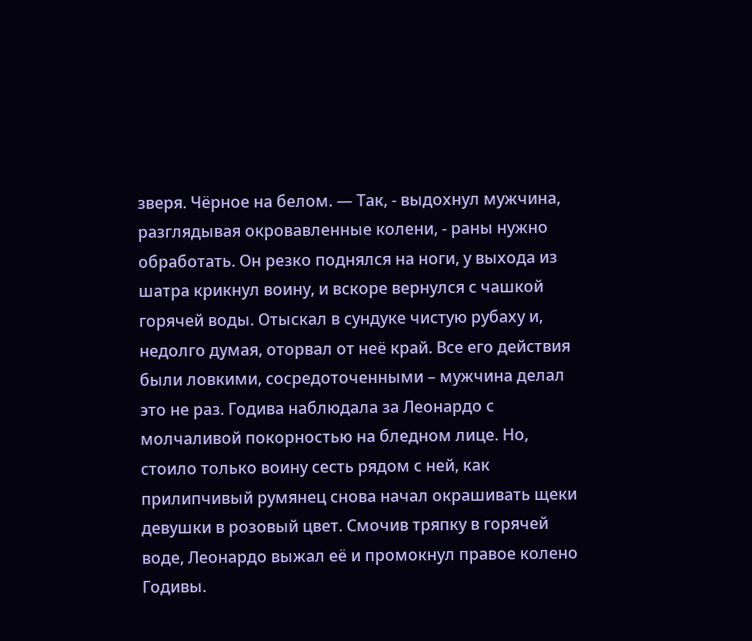зверя. Чёрное на белом. — Так, - выдохнул мужчина, разглядывая окровавленные колени, - раны нужно обработать. Он резко поднялся на ноги, у выхода из шатра крикнул воину, и вскоре вернулся с чашкой горячей воды. Отыскал в сундуке чистую рубаху и, недолго думая, оторвал от неё край. Все его действия были ловкими, сосредоточенными – мужчина делал это не раз. Годива наблюдала за Леонардо с молчаливой покорностью на бледном лице. Но, стоило только воину сесть рядом с ней, как прилипчивый румянец снова начал окрашивать щеки девушки в розовый цвет. Смочив тряпку в горячей воде, Леонардо выжал её и промокнул правое колено Годивы.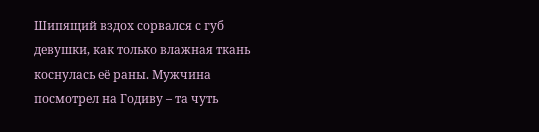Шипящий вздох сорвался с губ девушки, как только влажная ткань коснулась её раны. Мужчина посмотрел на Годиву – та чуть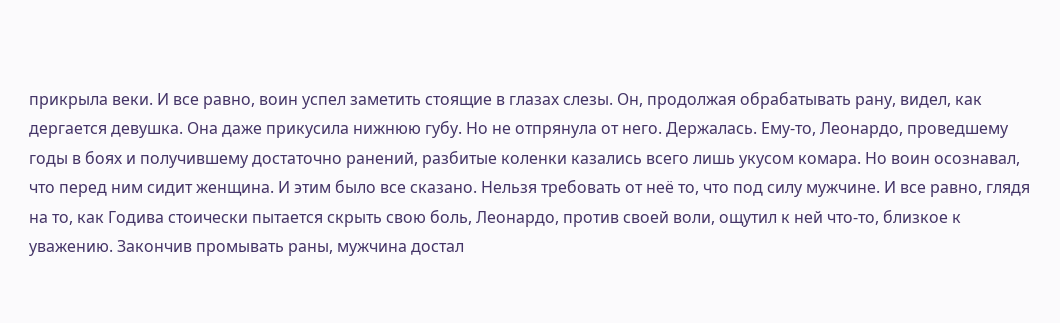прикрыла веки. И все равно, воин успел заметить стоящие в глазах слезы. Он, продолжая обрабатывать рану, видел, как дергается девушка. Она даже прикусила нижнюю губу. Но не отпрянула от него. Держалась. Ему-то, Леонардо, проведшему годы в боях и получившему достаточно ранений, разбитые коленки казались всего лишь укусом комара. Но воин осознавал, что перед ним сидит женщина. И этим было все сказано. Нельзя требовать от неё то, что под силу мужчине. И все равно, глядя на то, как Годива стоически пытается скрыть свою боль, Леонардо, против своей воли, ощутил к ней что-то, близкое к уважению. Закончив промывать раны, мужчина достал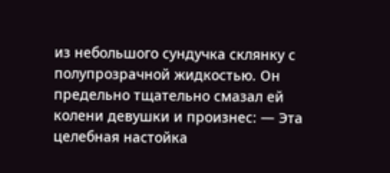из небольшого сундучка склянку с полупрозрачной жидкостью. Он предельно тщательно смазал ей колени девушки и произнес: — Эта целебная настойка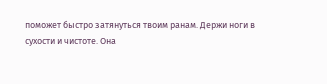поможет быстро затянуться твоим ранам. Держи ноги в сухости и чистоте. Она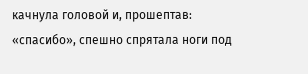качнула головой и, прошептав: «спасибо», спешно спрятала ноги под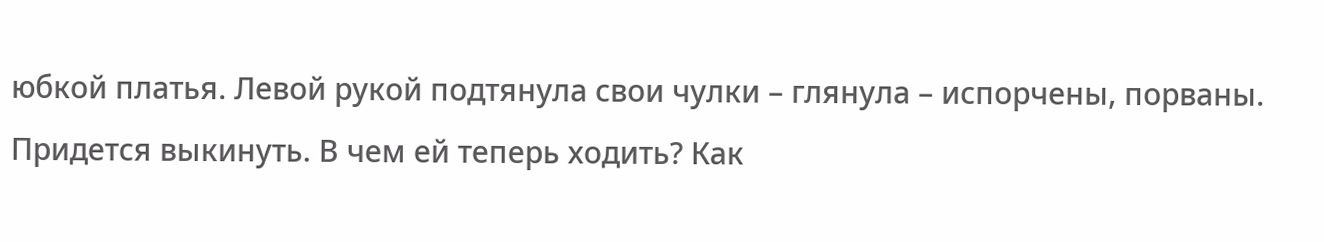юбкой платья. Левой рукой подтянула свои чулки – глянула – испорчены, порваны. Придется выкинуть. В чем ей теперь ходить? Как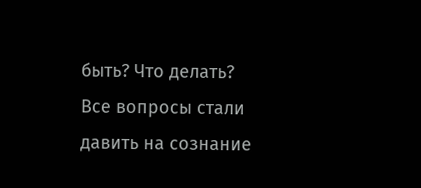быть? Что делать? Все вопросы стали давить на сознание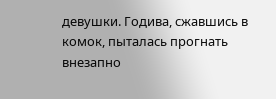девушки. Годива, сжавшись в комок, пыталась прогнать внезапно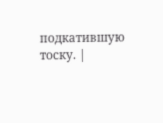подкатившую тоску. |